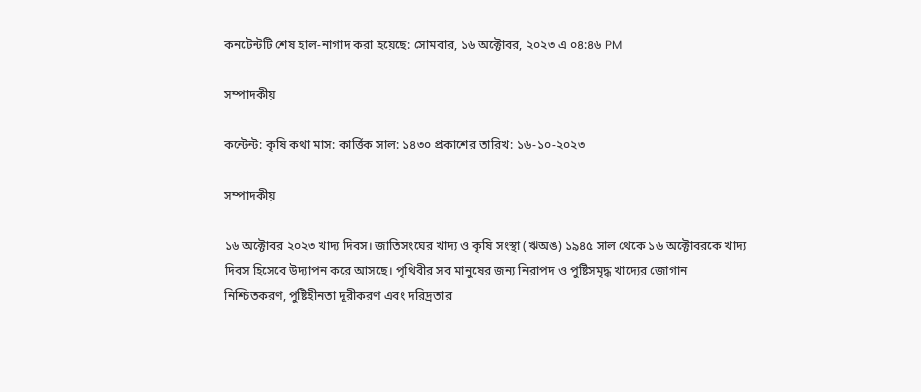কনটেন্টটি শেষ হাল-নাগাদ করা হয়েছে: সোমবার, ১৬ অক্টোবর, ২০২৩ এ ০৪:৪৬ PM

সম্পাদকীয়

কন্টেন্ট: কৃষি কথা মাস: কার্ত্তিক সাল: ১৪৩০ প্রকাশের তারিখ: ১৬-১০-২০২৩

সম্পাদকীয়

১৬ অক্টোবর ২০২৩ খাদ্য দিবস। জাতিসংঘের খাদ্য ও কৃষি সংস্থা (ঋঅঙ) ১৯৪৫ সাল থেকে ১৬ অক্টোবরকে খাদ্য দিবস হিসেবে উদ্যাপন করে আসছে। পৃথিবীর সব মানুষের জন্য নিরাপদ ও পুষ্টিসমৃদ্ধ খাদ্যের জোগান নিশ্চিতকরণ, পুষ্টিহীনতা দূরীকরণ এবং দরিদ্রতার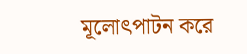মূলোৎপাটন করে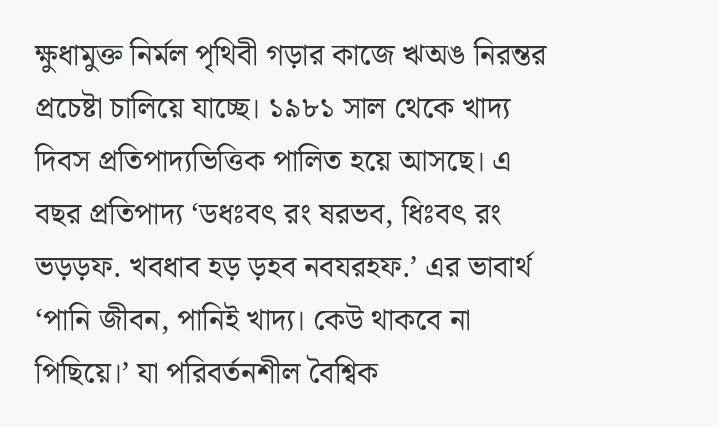ক্ষুধামুক্ত নির্মল পৃথিবী গড়ার কাজে ঋঅঙ নিরন্তর প্রচেষ্টা চালিয়ে যাচ্ছে। ১৯৮১ সাল থেকে খাদ্য দিবস প্রতিপাদ্যভিত্তিক পালিত হয়ে আসছে। এ বছর প্রতিপাদ্য ‘ডধঃবৎ রং ষরভব, ধিঃবৎ রং ভড়ড়ফ. খবধাব হড় ড়হব নবযরহফ.’ এর ভাবার্থ ‘পানি জীবন, পানিই খাদ্য। কেউ থাকবে না পিছিয়ে।’ যা পরিবর্তনশীল বৈশ্বিক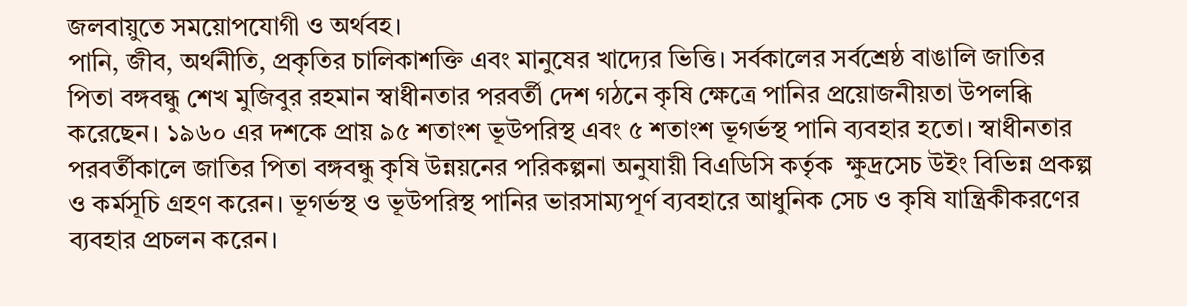জলবায়ুতে সময়োপযোগী ও অর্থবহ।
পানি, জীব, অর্থনীতি, প্রকৃতির চালিকাশক্তি এবং মানুষের খাদ্যের ভিত্তি। সর্বকালের সর্বশ্রেষ্ঠ বাঙালি জাতির পিতা বঙ্গবন্ধু শেখ মুজিবুর রহমান স্বাধীনতার পরবর্তী দেশ গঠনে কৃষি ক্ষেত্রে পানির প্রয়োজনীয়তা উপলব্ধি করেছেন। ১৯৬০ এর দশকে প্রায় ৯৫ শতাংশ ভূউপরিস্থ এবং ৫ শতাংশ ভূগর্ভস্থ পানি ব্যবহার হতো। স্বাধীনতার পরবর্তীকালে জাতির পিতা বঙ্গবন্ধু কৃষি উন্নয়নের পরিকল্পনা অনুযায়ী বিএডিসি কর্তৃক  ক্ষুদ্রসেচ উইং বিভিন্ন প্রকল্প ও কর্মসূচি গ্রহণ করেন। ভূগর্ভস্থ ও ভূউপরিস্থ পানির ভারসাম্যপূর্ণ ব্যবহারে আধুনিক সেচ ও কৃষি যান্ত্রিকীকরণের ব্যবহার প্রচলন করেন।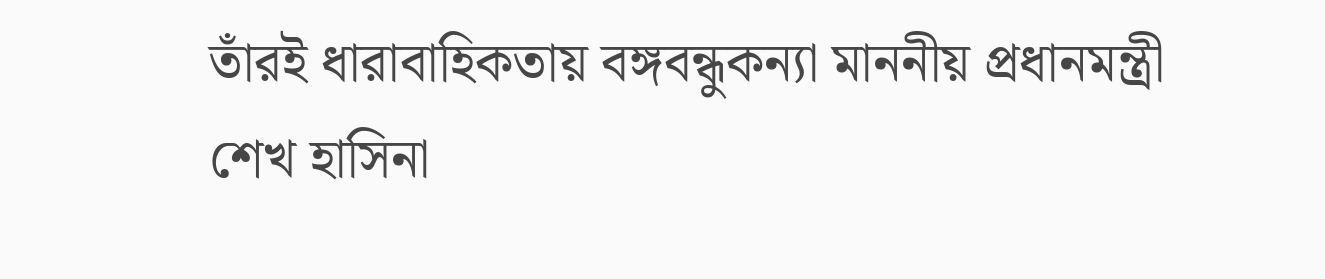তাঁরই ধারাবাহিকতায় বঙ্গবন্ধুকন্যা মাননীয় প্রধানমন্ত্রী শেখ হাসিনা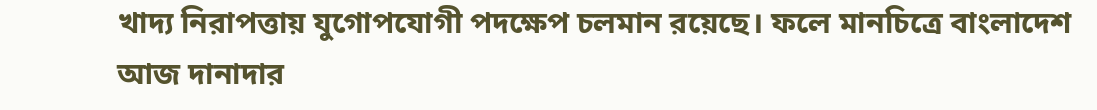খাদ্য নিরাপত্তায় যুগোপযোগী পদক্ষেপ চলমান রয়েছে। ফলে মানচিত্রে বাংলাদেশ আজ দানাদার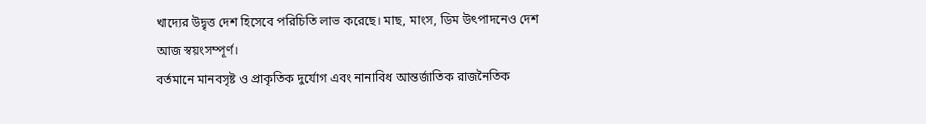খাদ্যের উদ্বৃত্ত দেশ হিসেবে পরিচিতি লাভ করেছে। মাছ, মাংস, ডিম উৎপাদনেও দেশ আজ স্বয়ংসম্পূর্ণ।
বর্তমানে মানবসৃষ্ট ও প্রাকৃতিক দুর্যোগ এবং নানাবিধ আন্তর্জাতিক রাজনৈতিক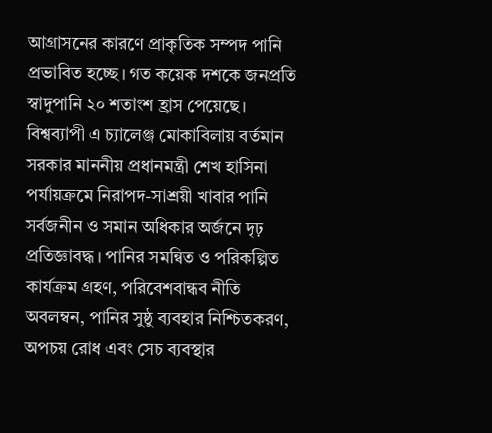আগ্রাসনের কারণে প্রাকৃতিক সম্পদ পানি প্রভাবিত হচ্ছে। গত কয়েক দশকে জনপ্রতি স্বাদুপানি ২০ শতাংশ হ্রাস পেয়েছে। বিশ্বব্যাপী এ চ্যালেঞ্জ মোকাবিলায় বর্তমান সরকার মাননীয় প্রধানমন্ত্রী শেখ হাসিনা পর্যায়ক্রমে নিরাপদ-সাশ্রয়ী খাবার পানি সর্বজনীন ও সমান অধিকার অর্জনে দৃঢ় প্রতিজ্ঞাবদ্ধ। পানির সমন্বিত ও পরিকল্পিত কার্যক্রম গ্রহণ, পরিবেশবান্ধব নীতি অবলম্বন, পানির সুষ্ঠু ব্যবহার নিশ্চিতকরণ, অপচয় রোধ এবং সেচ ব্যবস্থার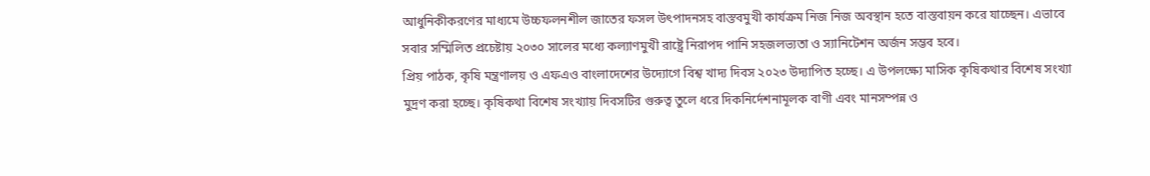আধুনিকীকরণের মাধ্যমে উচ্চফলনশীল জাতের ফসল উৎপাদনসহ বাস্তবমুখী কার্যক্রম নিজ নিজ অবস্থান হতে বাস্তবায়ন করে যাচ্ছেন। এভাবে সবার সম্মিলিত প্রচেষ্টায় ২০৩০ সালের মধ্যে কল্যাণমুখী রাষ্ট্রে নিরাপদ পানি সহজলভ্যতা ও স্যানিটেশন অর্জন সম্ভব হবে।
প্রিয় পাঠক, কৃষি মন্ত্রণালয় ও এফএও বাংলাদেশের উদ্যোগে বিশ্ব খাদ্য দিবস ২০২৩ উদ্যাপিত হচ্ছে। এ উপলক্ষ্যে মাসিক কৃষিকথার বিশেষ সংখ্যা মুদ্রণ করা হচ্ছে। কৃষিকথা বিশেষ সংখ্যায় দিবসটির গুরুত্ব তুলে ধরে দিকনির্দেশনামূলক বাণী এবং মানসম্পন্ন ও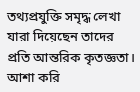তথ্যপ্রযুক্তি সমৃদ্ধ লেখা যারা দিয়েছেন তাদের প্রতি আন্তরিক কৃতজ্ঞতা। আশা করি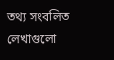তথ্য সংবলিত লেখাগুলো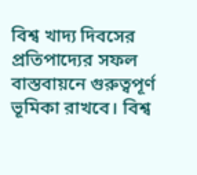বিশ্ব খাদ্য দিবসের প্রতিপাদ্যের সফল বাস্তবায়নে গুরুত্বপূর্ণ ভূমিকা রাখবে। বিশ্ব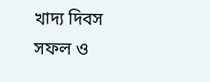খাদ্য দিবস সফল ও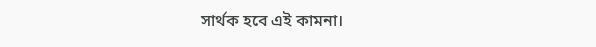সার্থক হবে এই কামনা।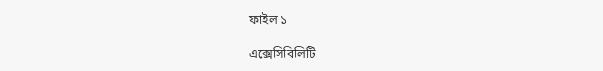ফাইল ১

এক্সেসিবিলিটি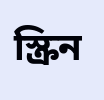স্ক্রিন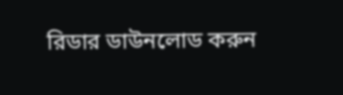রিডার ডাউনলোড করুন